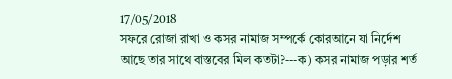17/05/2018
সফরে রোজা রাখা ও কসর নামাজ সম্পর্কে কোরআনে যা নির্দেশ আছে তার সাথে বাস্তবের মিল কতটা?---ক) কসর নামাজ পড়ার শর্ত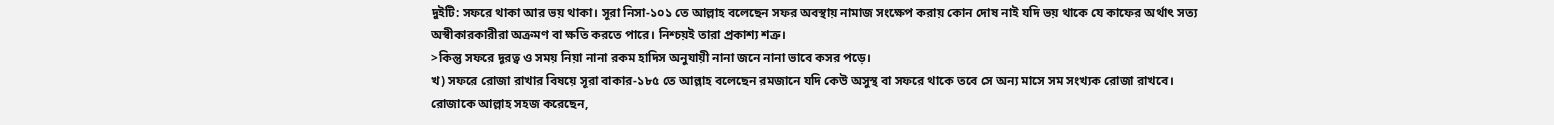দুইটি: সফরে থাকা আর ভয় থাকা। সূরা নিসা-১০১ তে আল্লাহ বলেছেন সফর অবস্থায় নামাজ সংক্ষেপ করায় কোন দোষ নাই যদি ভয় থাকে যে কাফের অর্থাৎ সত্য অস্বীকারকারীরা অক্রমণ বা ক্ষতি করতে পারে। নিশ্চয়ই তারা প্রকাশ্য শত্রু।
>কিন্তু সফরে দূরত্ব ও সময় নিয়া নানা রকম হাদিস অনুযায়ী নানা জনে নানা ভাবে কসর পড়ে।
খ) সফরে রোজা রাখার বিষয়ে সূরা বাকার-১৮৫ তে আল্লাহ বলেছেন রমজানে যদি কেউ অসুস্থ বা সফরে থাকে তবে সে অন্য মাসে সম সংখ্যক রোজা রাখবে। রোজাকে আল্লাহ সহজ করেছেন,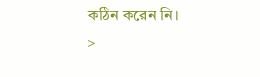কঠিন করেন নি।
>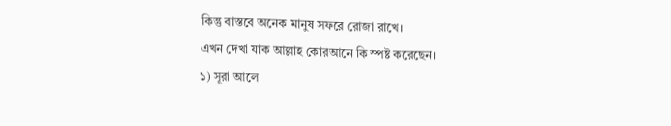কিন্তু বাস্তবে অনেক মানুষ সফরে রোজা রাখে।
এখন দেখা যাক আল্লাহ কোরআনে কি স্পষ্ট করেছেন।
১) সূরা আলে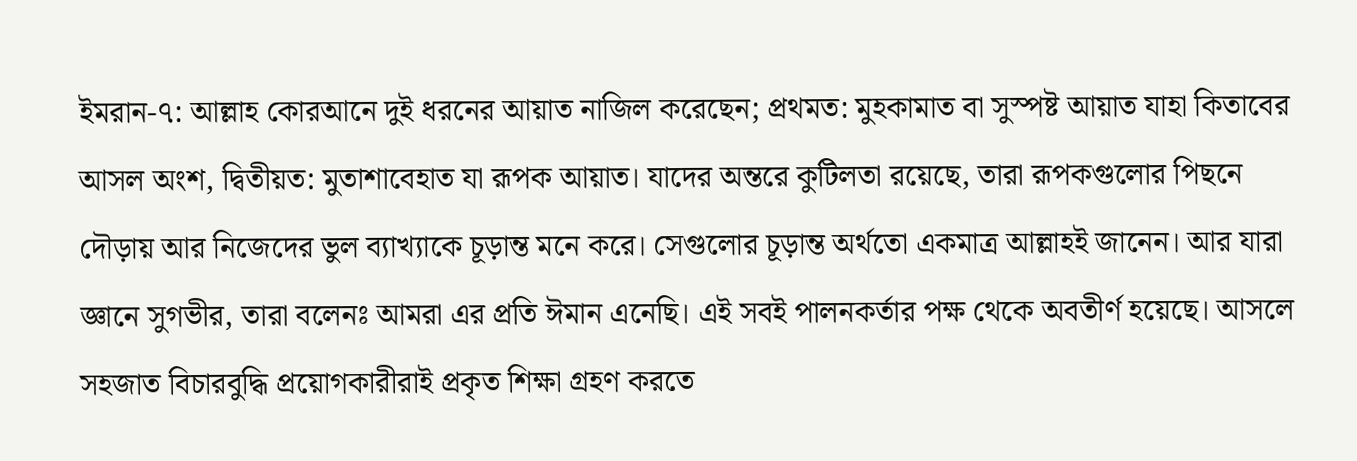ইমরান-৭: আল্লাহ কোরআনে দুই ধরনের আয়াত নাজিল করেছেন; প্রথমত: মুহকামাত বা সুস্পষ্ট আয়াত যাহা কিতাবের আসল অংশ, দ্বিতীয়ত: মুতাশাবেহাত যা রূপক আয়াত। যাদের অন্তরে কুটিলতা রয়েছে, তারা রূপকগুলোর পিছনে দৌড়ায় আর নিজেদের ভুল ব্যাখ্যাকে চূড়ান্ত মনে করে। সেগুলোর চূড়ান্ত অর্থতো একমাত্র আল্লাহই জানেন। আর যারা জ্ঞানে সুগভীর, তারা বলেনঃ আমরা এর প্রতি ঈমান এনেছি। এই সবই পালনকর্তার পক্ষ থেকে অবতীর্ণ হয়েছে। আসলে সহজাত বিচারবুদ্ধি প্রয়োগকারীরাই প্রকৃত শিক্ষা গ্রহণ করতে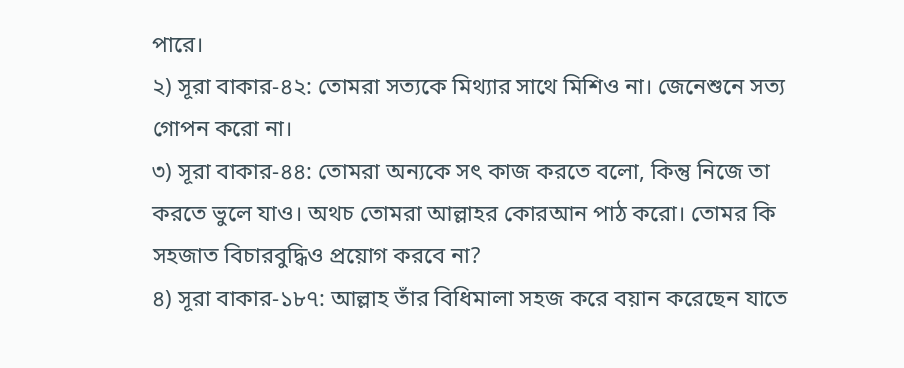পারে।
২) সূরা বাকার-৪২: তোমরা সত্যকে মিথ্যার সাথে মিশিও না। জেনেশুনে সত্য গোপন করো না।
৩) সূরা বাকার-৪৪: তোমরা অন্যকে সৎ কাজ করতে বলো, কিন্তু নিজে তা করতে ভুলে যাও। অথচ তোমরা আল্লাহর কোরআন পাঠ করো। তোমর কি সহজাত বিচারবুদ্ধিও প্রয়োগ করবে না?
৪) সূরা বাকার-১৮৭: আল্লাহ তাঁর বিধিমালা সহজ করে বয়ান করেছেন যাতে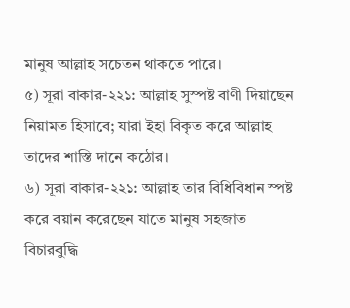মানুষ আল্লাহ সচেতন থাকতে পারে।
৫) সূরা বাকার-২২১: আল্লাহ সুস্পষ্ট বাণী দিয়াছেন নিয়ামত হিসাবে; যারা ইহা বিকৃত করে আল্লাহ তাদের শাস্তি দানে কঠোর।
৬) সূরা বাকার-২২১: আল্লাহ তার বিধিবিধান স্পষ্ট করে বয়ান করেছেন যাতে মানুষ সহজাত বিচারবুদ্ধি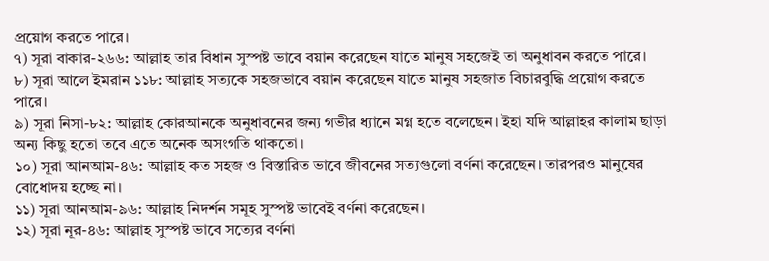প্রয়োগ করতে পারে।
৭) সূরা বাকার-২৬৬: আল্লাহ তার বিধান সুস্পষ্ট ভাবে বয়ান করেছেন যাতে মানুষ সহজেই তা অনুধাবন করতে পারে।
৮) সূরা আলে ইমরান ১১৮: আল্লাহ সত্যকে সহজভাবে বয়ান করেছেন যাতে মানুষ সহজাত বিচারবুদ্ধি প্রয়োগ করতে পারে।
৯) সূরা নিসা-৮২: আল্লাহ কোরআনকে অনুধাবনের জন্য গভীর ধ্যানে মগ্ন হতে বলেছেন। ইহা যদি আল্লাহর কালাম ছাড়া অন্য কিছু হতো তবে এতে অনেক অসংগতি থাকতো।
১০) সূরা আনআম-৪৬: আল্লাহ কত সহজ ও বিস্তারিত ভাবে জীবনের সত্যগুলো বর্ণনা করেছেন। তারপরও মানুষের বোধোদয় হচ্ছে না।
১১) সূরা আনআম-৯৬: আল্লাহ নিদর্শন সমূহ সুস্পষ্ট ভাবেই বর্ণনা করেছেন।
১২) সূরা নূর-৪৬: আল্লাহ সুস্পষ্ট ভাবে সত্যের বর্ণনা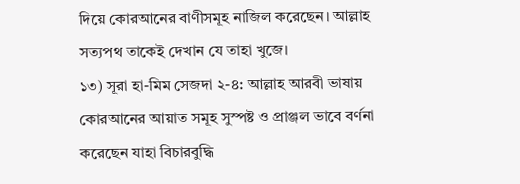দিয়ে কোরআনের বাণীসমূহ নাজিল করেছেন। আল্লাহ সত্যপথ তাকেই দেখান যে তাহা খুজে।
১৩) সূরা হা-মিম সেজদা ২-৪: আল্লাহ আরবী ভাষায় কোরআনের আয়াত সমূহ সুস্পষ্ট ও প্রাঞ্জল ভাবে বর্ণনা করেছেন যাহা বিচারবুদ্ধি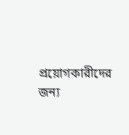প্রয়োগকারীদের জন্য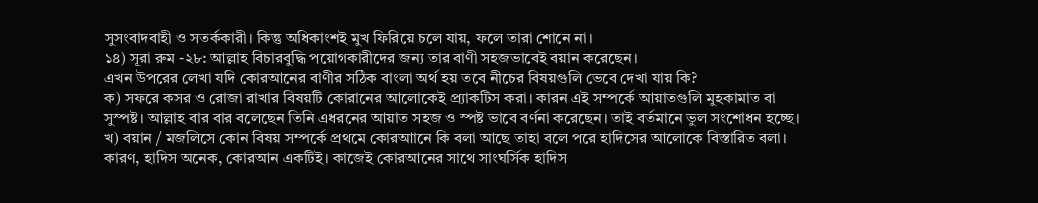সুসংবাদবাহী ও সতর্ককারী। কিন্তু অধিকাংশই মুখ ফিরিয়ে চলে যায়, ফলে তারা শোনে না।
১৪) সূরা রুম -২৮: আল্লাহ বিচারবুদ্ধি পয়োগকারীদের জন্য তার বাণী সহজভাবেই বয়ান করেছেন।
এখন উপরের লেখা যদি কোরআনের বাণীর সঠিক বাংলা অর্থ হয় তবে নীচের বিষয়গুলি ভেবে দেখা যায় কি?
ক) সফরে কসর ও রোজা রাখার বিষয়টি কোরানের আলোকেই প্র্যাকটিস করা। কারন এই সম্পর্কে আয়াতগুলি মুহকামাত বা সুস্পষ্ট। আল্লাহ বার বার বলেছেন তিনি এধরনের আয়াত সহজ ও স্পষ্ট ভাবে বর্ণনা করেছেন। তাই বর্তমানে ভুল সংশোধন হচ্ছে।
খ) বয়ান / মজলিসে কোন বিষয় সম্পর্কে প্রথমে কোরআানে কি বলা আছে তাহা বলে পরে হাদিসের আলোকে বিস্তারিত বলা। কারণ, হাদিস অনেক, কোরআন একটিই। কাজেই কোরআনের সাথে সাংঘর্সিক হাদিস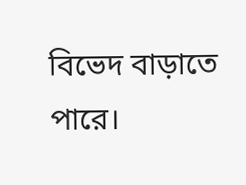বিভেদ বাড়াতে পারে।